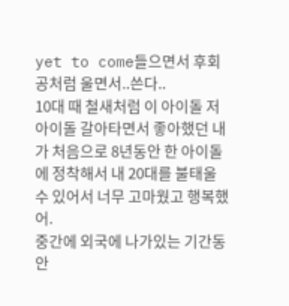yet to come들으면서 후회공처럼 울면서..쓴다..
10대 때 철새처럼 이 아이돌 저 아이돌 갈아타면서 좋아했던 내가 처음으로 8년동안 한 아이돌에 정착해서 내 20대를 불태울 수 있어서 너무 고마웠고 행복했어.
중간에 외국에 나가있는 기간동안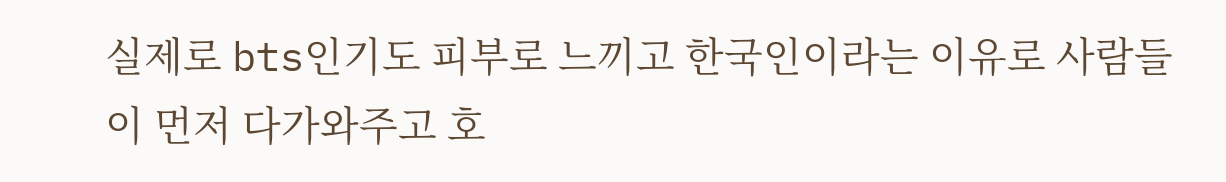실제로 bts인기도 피부로 느끼고 한국인이라는 이유로 사람들이 먼저 다가와주고 호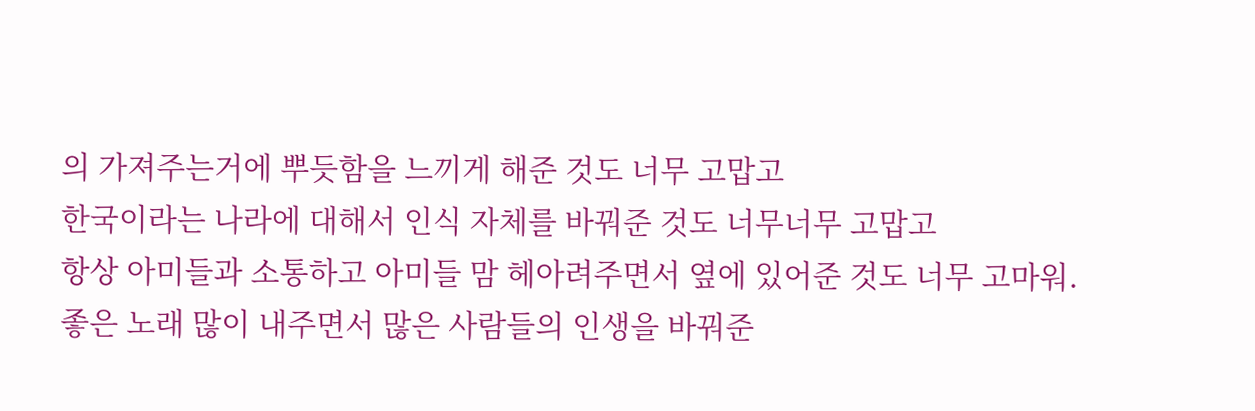의 가져주는거에 뿌듯함을 느끼게 해준 것도 너무 고맙고
한국이라는 나라에 대해서 인식 자체를 바꿔준 것도 너무너무 고맙고
항상 아미들과 소통하고 아미들 맘 헤아려주면서 옆에 있어준 것도 너무 고마워.
좋은 노래 많이 내주면서 많은 사람들의 인생을 바꿔준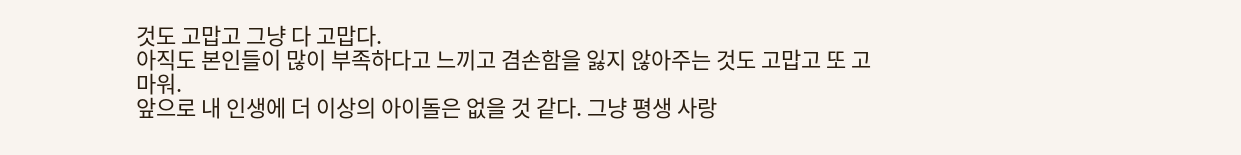것도 고맙고 그냥 다 고맙다.
아직도 본인들이 많이 부족하다고 느끼고 겸손함을 잃지 않아주는 것도 고맙고 또 고마워.
앞으로 내 인생에 더 이상의 아이돌은 없을 것 같다. 그냥 평생 사랑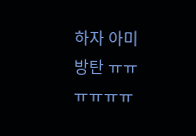하자 아미 방탄 ㅠㅠㅠㅠㅠㅠ